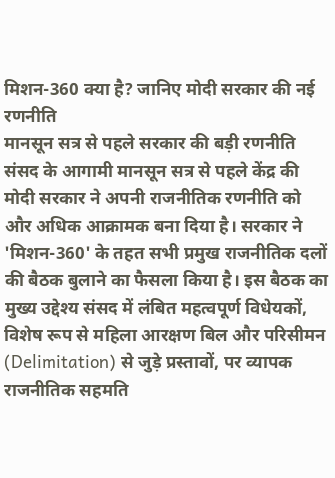मिशन-360 क्या है? जानिए मोदी सरकार की नई रणनीति
मानसून सत्र से पहले सरकार की बड़ी रणनीति
संसद के आगामी मानसून सत्र से पहले केंद्र की मोदी सरकार ने अपनी राजनीतिक रणनीति को और अधिक आक्रामक बना दिया है। सरकार ने 'मिशन-360' के तहत सभी प्रमुख राजनीतिक दलों की बैठक बुलाने का फैसला किया है। इस बैठक का मुख्य उद्देश्य संसद में लंबित महत्वपूर्ण विधेयकों, विशेष रूप से महिला आरक्षण बिल और परिसीमन (Delimitation) से जुड़े प्रस्तावों, पर व्यापक राजनीतिक सहमति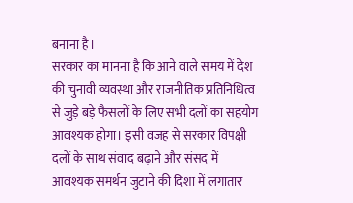बनाना है।
सरकार का मानना है कि आने वाले समय में देश की चुनावी व्यवस्था और राजनीतिक प्रतिनिधित्व से जुड़े बड़े फैसलों के लिए सभी दलों का सहयोग आवश्यक होगा। इसी वजह से सरकार विपक्षी दलों के साथ संवाद बढ़ाने और संसद में आवश्यक समर्थन जुटाने की दिशा में लगातार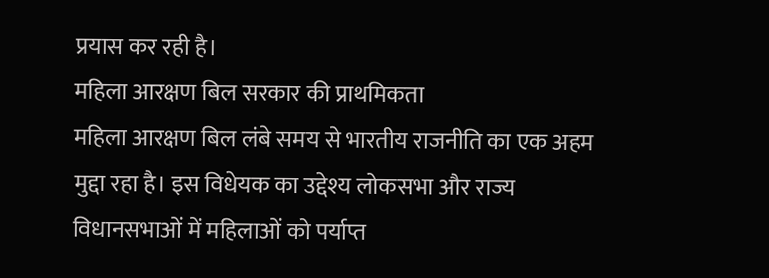प्रयास कर रही है।
महिला आरक्षण बिल सरकार की प्राथमिकता
महिला आरक्षण बिल लंबे समय से भारतीय राजनीति का एक अहम मुद्दा रहा है। इस विधेयक का उद्देश्य लोकसभा और राज्य विधानसभाओं में महिलाओं को पर्याप्त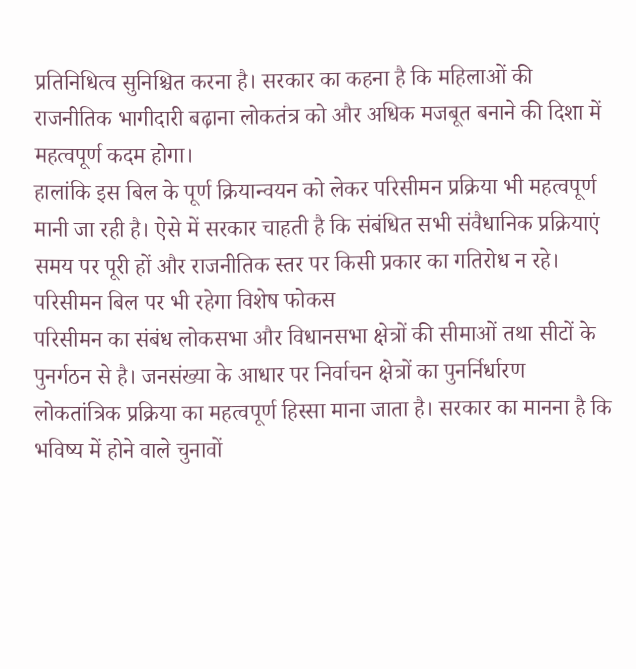प्रतिनिधित्व सुनिश्चित करना है। सरकार का कहना है कि महिलाओं की राजनीतिक भागीदारी बढ़ाना लोकतंत्र को और अधिक मजबूत बनाने की दिशा में महत्वपूर्ण कदम होगा।
हालांकि इस बिल के पूर्ण क्रियान्वयन को लेकर परिसीमन प्रक्रिया भी महत्वपूर्ण मानी जा रही है। ऐसे में सरकार चाहती है कि संबंधित सभी संवैधानिक प्रक्रियाएं समय पर पूरी हों और राजनीतिक स्तर पर किसी प्रकार का गतिरोध न रहे।
परिसीमन बिल पर भी रहेगा विशेष फोकस
परिसीमन का संबंध लोकसभा और विधानसभा क्षेत्रों की सीमाओं तथा सीटों के पुनर्गठन से है। जनसंख्या के आधार पर निर्वाचन क्षेत्रों का पुनर्निर्धारण लोकतांत्रिक प्रक्रिया का महत्वपूर्ण हिस्सा माना जाता है। सरकार का मानना है कि भविष्य में होने वाले चुनावों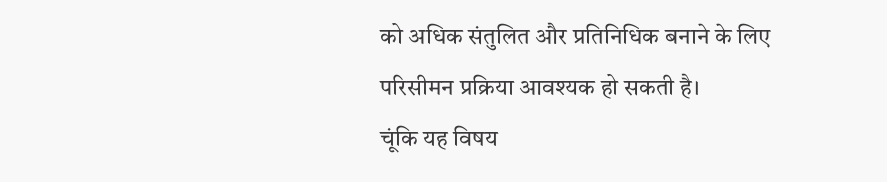को अधिक संतुलित और प्रतिनिधिक बनाने के लिए परिसीमन प्रक्रिया आवश्यक हो सकती है।
चूंकि यह विषय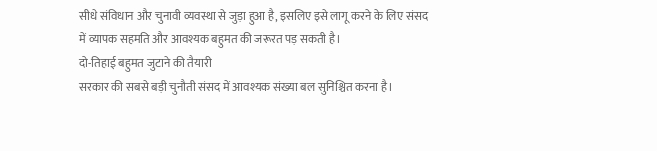सीधे संविधान और चुनावी व्यवस्था से जुड़ा हुआ है, इसलिए इसे लागू करने के लिए संसद में व्यापक सहमति और आवश्यक बहुमत की जरूरत पड़ सकती है।
दो-तिहाई बहुमत जुटाने की तैयारी
सरकार की सबसे बड़ी चुनौती संसद में आवश्यक संख्या बल सुनिश्चित करना है।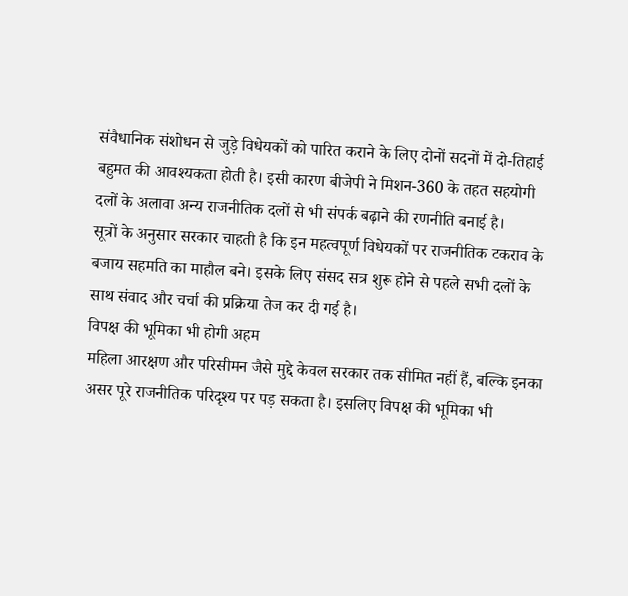संवैधानिक संशोधन से जुड़े विधेयकों को पारित कराने के लिए दोनों सदनों में दो-तिहाई बहुमत की आवश्यकता होती है। इसी कारण बीजेपी ने मिशन-360 के तहत सहयोगी दलों के अलावा अन्य राजनीतिक दलों से भी संपर्क बढ़ाने की रणनीति बनाई है।
सूत्रों के अनुसार सरकार चाहती है कि इन महत्वपूर्ण विधेयकों पर राजनीतिक टकराव के बजाय सहमति का माहौल बने। इसके लिए संसद सत्र शुरू होने से पहले सभी दलों के साथ संवाद और चर्चा की प्रक्रिया तेज कर दी गई है।
विपक्ष की भूमिका भी होगी अहम
महिला आरक्षण और परिसीमन जैसे मुद्दे केवल सरकार तक सीमित नहीं हैं, बल्कि इनका असर पूरे राजनीतिक परिदृश्य पर पड़ सकता है। इसलिए विपक्ष की भूमिका भी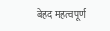बेहद महत्वपूर्ण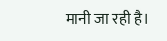मानी जा रही है।